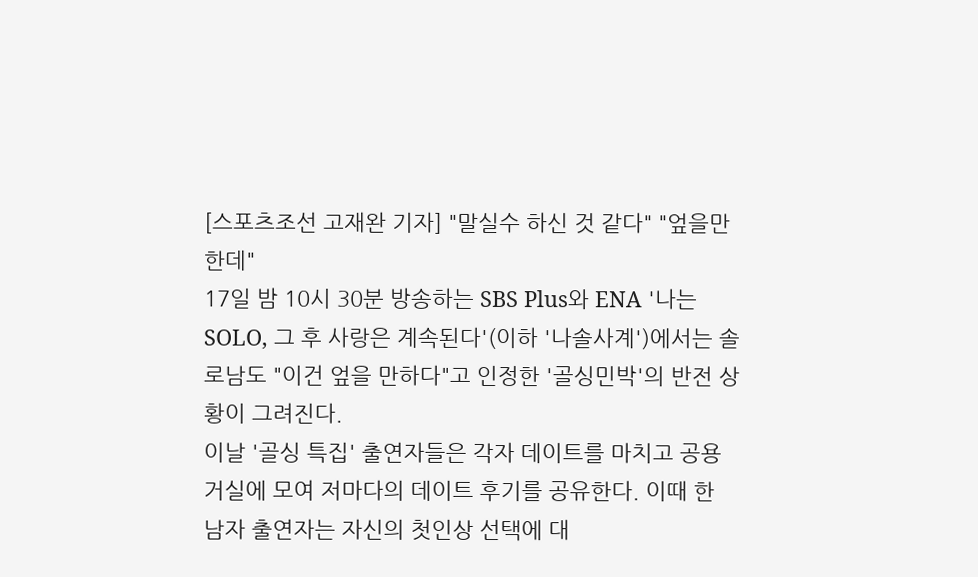[스포츠조선 고재완 기자] "말실수 하신 것 같다" "엎을만 한데"
17일 밤 10시 30분 방송하는 SBS Plus와 ENA '나는 SOLO, 그 후 사랑은 계속된다'(이하 '나솔사계')에서는 솔로남도 "이건 엎을 만하다"고 인정한 '골싱민박'의 반전 상황이 그려진다.
이날 '골싱 특집' 출연자들은 각자 데이트를 마치고 공용 거실에 모여 저마다의 데이트 후기를 공유한다. 이때 한 남자 출연자는 자신의 첫인상 선택에 대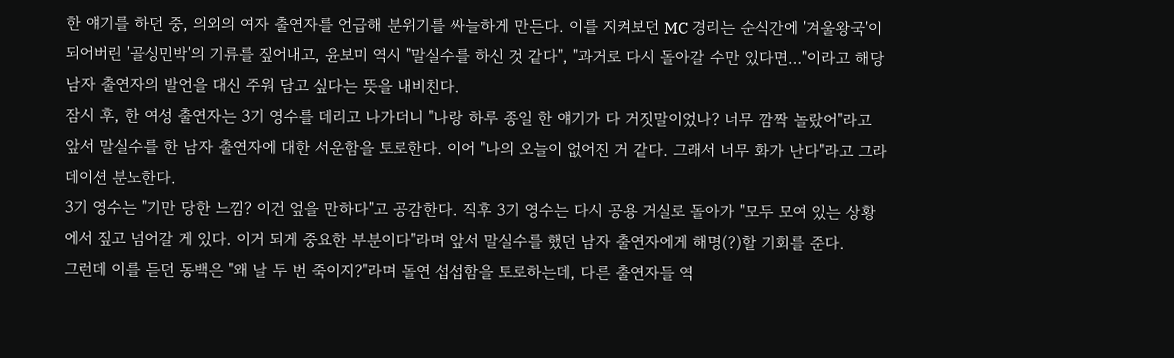한 얘기를 하던 중, 의외의 여자 출연자를 언급해 분위기를 싸늘하게 만든다. 이를 지켜보던 MC 경리는 순식간에 '겨울왕국'이 되어버린 '골싱민박'의 기류를 짚어내고, 윤보미 역시 "말실수를 하신 것 같다", "과거로 다시 돌아갈 수만 있다면…"이라고 해당 남자 출연자의 발언을 대신 주워 담고 싶다는 뜻을 내비친다.
잠시 후, 한 여성 출연자는 3기 영수를 데리고 나가더니 "나랑 하루 종일 한 얘기가 다 거짓말이었나? 너무 깜짝 놀랐어"라고 앞서 말실수를 한 남자 출연자에 대한 서운함을 토로한다. 이어 "나의 오늘이 없어진 거 같다. 그래서 너무 화가 난다"라고 그라데이션 분노한다.
3기 영수는 "기만 당한 느낌? 이건 엎을 만하다"고 공감한다. 직후 3기 영수는 다시 공용 거실로 돌아가 "모두 모여 있는 상황에서 짚고 넘어갈 게 있다. 이거 되게 중요한 부분이다"라며 앞서 말실수를 했던 남자 출연자에게 해명(?)할 기회를 준다.
그런데 이를 듣던 동백은 "왜 날 두 번 죽이지?"라며 돌연 섭섭함을 토로하는데, 다른 출연자들 역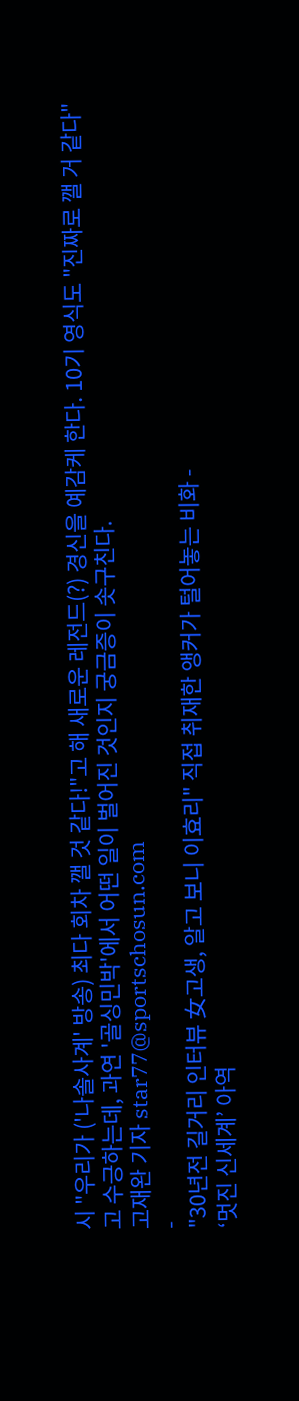시 "우리가 ('나솔사계' 방송) 최다 회차 깰 것 같다!"고 해 새로운 레전드(?) 경신을 예감케 한다. 10기 영식도 "진짜로 깰 거 같다"고 수긍하는데, 과연 '골싱민박'에서 어떤 일이 벌어진 것인지 궁금증이 솟구친다.
고재완 기자 star77@sportschosun.com
-
"30년전 길거리 인터뷰 女고생, 알고 보니 이효리" 직접 취재한 앵커가 털어놓는 비화 -
‘멋진 신세계’ 아역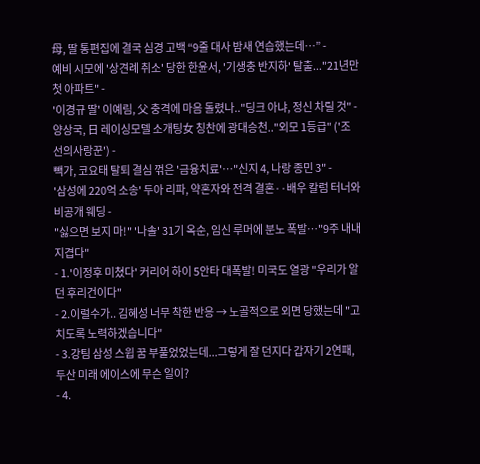母, 딸 통편집에 결국 심경 고백 “9줄 대사 밤새 연습했는데…” -
예비 시모에 '상견례 취소' 당한 한윤서, '기생충 반지하' 탈출..."21년만 첫 아파트" -
'이경규 딸' 이예림, 父 충격에 마음 돌렸나.."딩크 아냐, 정신 차릴 것" -
양상국, 日 레이싱모델 소개팅女 칭찬에 광대승천.."외모 1등급" ('조선의사랑꾼') -
빽가, 코요태 탈퇴 결심 꺾은 '금융치료'…"신지 4, 나랑 종민 3" -
'삼성에 220억 소송' 두아 리파, 약혼자와 전격 결혼··배우 칼럼 터너와 비공개 웨딩 -
"싫으면 보지 마!" '나솔' 31기 옥순, 임신 루머에 분노 폭발…"9주 내내 지겹다"
- 1.'이정후 미쳤다' 커리어 하이 5안타 대폭발! 미국도 열광 "우리가 알던 후리건이다"
- 2.이럴수가.. 김혜성 너무 착한 반응 → 노골적으로 외면 당했는데 "고치도록 노력하겠습니다"
- 3.강팀 삼성 스윕 꿈 부풀었었는데...그렇게 잘 던지다 갑자기 2연패, 두산 미래 에이스에 무슨 일이?
- 4.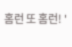홈런 또 홈런! '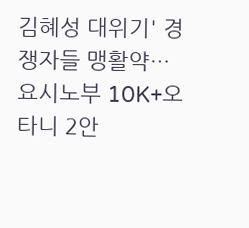김혜성 대위기' 경쟁자들 맹활약…요시노부 10K+오타니 2안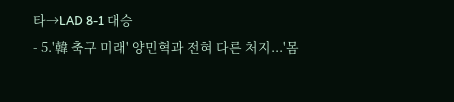타→LAD 8-1 대승
- 5.'韓 축구 미래' 양민혁과 전혀 다른 처지...'몸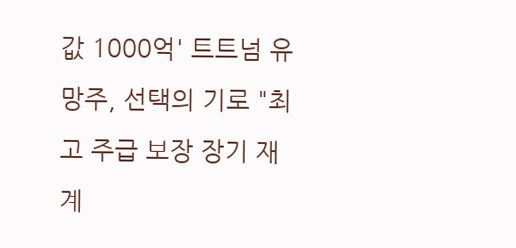값 1000억' 트트넘 유망주, 선택의 기로 "최고 주급 보장 장기 재계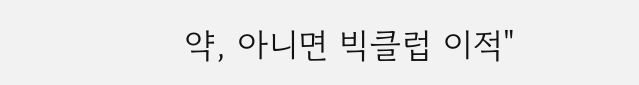약, 아니면 빅클럽 이적"